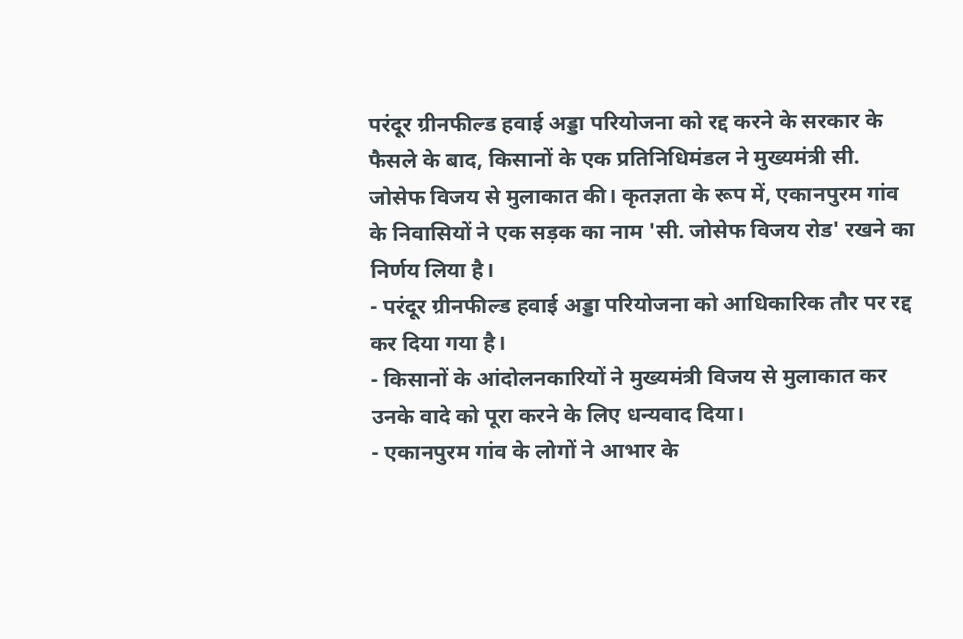परंदूर ग्रीनफील्ड हवाई अड्डा परियोजना को रद्द करने के सरकार के फैसले के बाद, किसानों के एक प्रतिनिधिमंडल ने मुख्यमंत्री सी. जोसेफ विजय से मुलाकात की। कृतज्ञता के रूप में, एकानपुरम गांव के निवासियों ने एक सड़क का नाम 'सी. जोसेफ विजय रोड' रखने का निर्णय लिया है।
- परंदूर ग्रीनफील्ड हवाई अड्डा परियोजना को आधिकारिक तौर पर रद्द कर दिया गया है।
- किसानों के आंदोलनकारियों ने मुख्यमंत्री विजय से मुलाकात कर उनके वादे को पूरा करने के लिए धन्यवाद दिया।
- एकानपुरम गांव के लोगों ने आभार के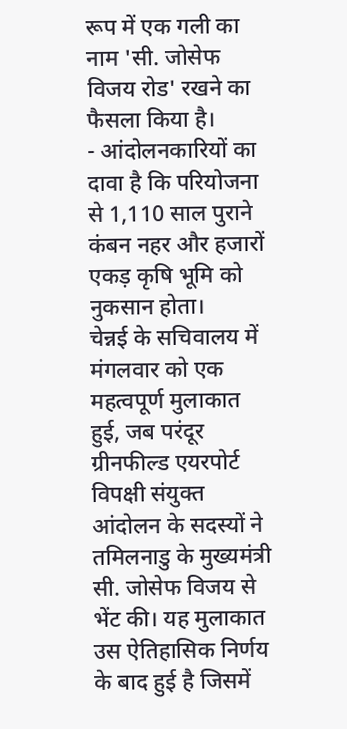रूप में एक गली का नाम 'सी. जोसेफ विजय रोड' रखने का फैसला किया है।
- आंदोलनकारियों का दावा है कि परियोजना से 1,110 साल पुराने कंबन नहर और हजारों एकड़ कृषि भूमि को नुकसान होता।
चेन्नई के सचिवालय में मंगलवार को एक महत्वपूर्ण मुलाकात हुई, जब परंदूर ग्रीनफील्ड एयरपोर्ट विपक्षी संयुक्त आंदोलन के सदस्यों ने तमिलनाडु के मुख्यमंत्री सी. जोसेफ विजय से भेंट की। यह मुलाकात उस ऐतिहासिक निर्णय के बाद हुई है जिसमें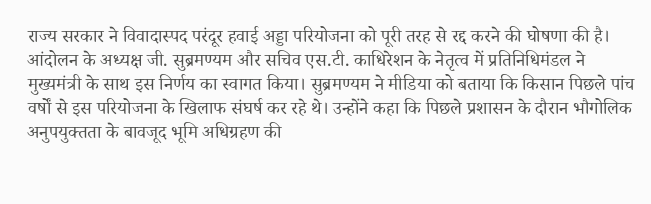राज्य सरकार ने विवादास्पद परंदूर हवाई अड्डा परियोजना को पूरी तरह से रद्द करने की घोषणा की है।
आंदोलन के अध्यक्ष जी. सुब्रमण्यम और सचिव एस.टी. काधिरेशन के नेतृत्व में प्रतिनिधिमंडल ने मुख्यमंत्री के साथ इस निर्णय का स्वागत किया। सुब्रमण्यम ने मीडिया को बताया कि किसान पिछले पांच वर्षों से इस परियोजना के खिलाफ संघर्ष कर रहे थे। उन्होंने कहा कि पिछले प्रशासन के दौरान भौगोलिक अनुपयुक्तता के बावजूद भूमि अधिग्रहण की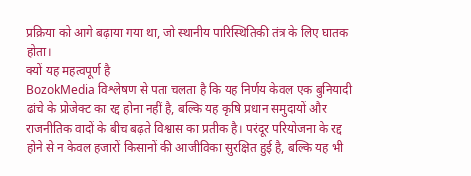प्रक्रिया को आगे बढ़ाया गया था, जो स्थानीय पारिस्थितिकी तंत्र के लिए घातक होता।
क्यों यह महत्वपूर्ण है
BozokMedia विश्लेषण से पता चलता है कि यह निर्णय केवल एक बुनियादी ढांचे के प्रोजेक्ट का रद्द होना नहीं है, बल्कि यह कृषि प्रधान समुदायों और राजनीतिक वादों के बीच बढ़ते विश्वास का प्रतीक है। परंदूर परियोजना के रद्द होने से न केवल हजारों किसानों की आजीविका सुरक्षित हुई है, बल्कि यह भी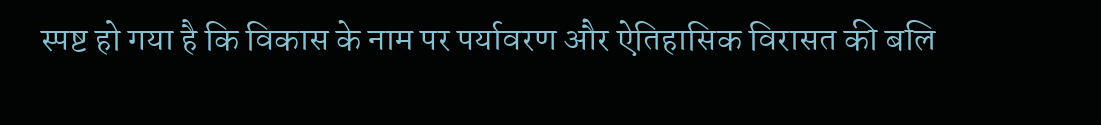स्पष्ट हो गया है कि विकास के नाम पर पर्यावरण और ऐतिहासिक विरासत की बलि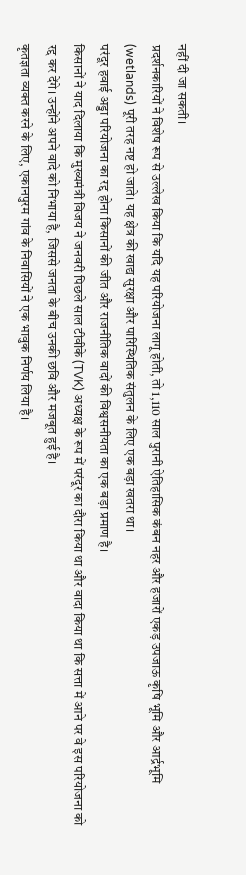नहीं दी जा सकती।
प्रदर्शनकारियों ने विशेष रूप से उल्लेख किया कि यदि यह परियोजना लागू होती, तो 1,110 साल पुरानी ऐतिहासिक कंबन नहर और हजारों एकड़ उपजाऊ कृषि भूमि और आर्द्रभूमि (wetlands) पूरी तरह नष्ट हो जाते। यह क्षेत्र की खाद्य सुरक्षा और पारिस्थितिक संतुलन के लिए एक बड़ा खतरा था।
परंदूर हवाई अड्डा परियोजना का रद्द होना किसानों की जीत और राजनीतिक वादों की विश्वसनीयता का एक बड़ा प्रमाण है।
किसानों ने याद दिलाया कि मुख्यमंत्री विजय ने जनवरी पिछले साल टीवीके (TVK) अध्यक्ष के रूप में परंदूर का दौरा किया था और वादा किया था कि सत्ता में आने पर वे इस परियोजना को रद्द कर देंगे। उन्होंने अपने वादे को निभाया है, जिससे जनता के बीच उनकी छवि और मजबूत हुई है।
कृतज्ञता व्यक्त करने के लिए, एकानपुरम गांव के निवासियों ने एक भावुक निर्णय लिया है।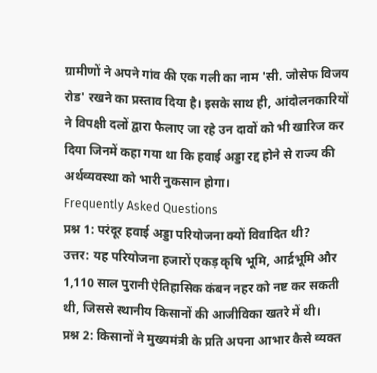ग्रामीणों ने अपने गांव की एक गली का नाम 'सी. जोसेफ विजय रोड' रखने का प्रस्ताव दिया है। इसके साथ ही, आंदोलनकारियों ने विपक्षी दलों द्वारा फैलाए जा रहे उन दावों को भी खारिज कर दिया जिनमें कहा गया था कि हवाई अड्डा रद्द होने से राज्य की अर्थव्यवस्था को भारी नुकसान होगा।
Frequently Asked Questions
प्रश्न 1: परंदूर हवाई अड्डा परियोजना क्यों विवादित थी?
उत्तर: यह परियोजना हजारों एकड़ कृषि भूमि, आर्द्रभूमि और 1,110 साल पुरानी ऐतिहासिक कंबन नहर को नष्ट कर सकती थी, जिससे स्थानीय किसानों की आजीविका खतरे में थी।
प्रश्न 2: किसानों ने मुख्यमंत्री के प्रति अपना आभार कैसे व्यक्त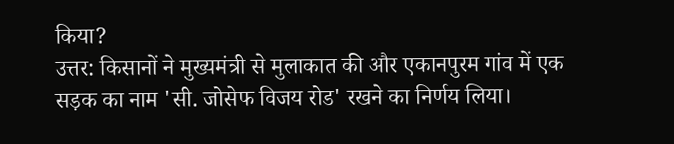किया?
उत्तर: किसानों ने मुख्यमंत्री से मुलाकात की और एकानपुरम गांव में एक सड़क का नाम 'सी. जोसेफ विजय रोड' रखने का निर्णय लिया।